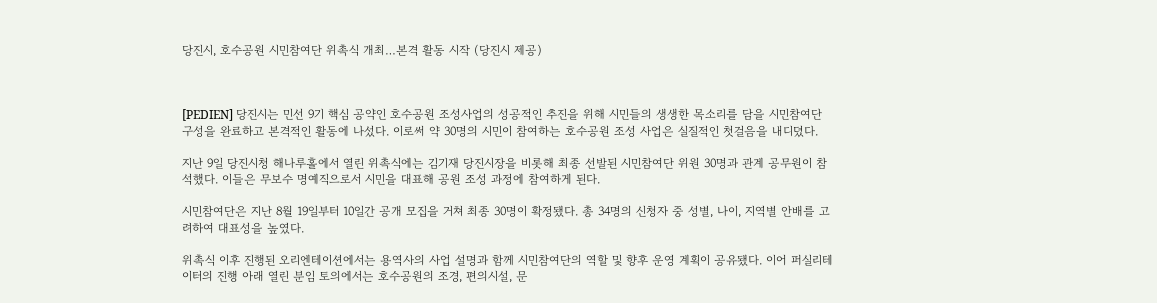당진시, 호수공원 시민참여단 위촉식 개최…본격 활동 시작 (당진시 제공)



[PEDIEN] 당진시는 민선 9기 핵심 공약인 호수공원 조성사업의 성공적인 추진을 위해 시민들의 생생한 목소리를 담을 시민참여단 구성을 완료하고 본격적인 활동에 나섰다. 이로써 약 30명의 시민이 참여하는 호수공원 조성 사업은 실질적인 첫걸음을 내디뎠다.

지난 9일 당진시청 해나루홀에서 열린 위촉식에는 김기재 당진시장을 비롯해 최종 선발된 시민참여단 위원 30명과 관계 공무원이 참석했다. 이들은 무보수 명예직으로서 시민을 대표해 공원 조성 과정에 참여하게 된다.

시민참여단은 지난 8월 19일부터 10일간 공개 모집을 거쳐 최종 30명이 확정됐다. 총 34명의 신청자 중 성별, 나이, 지역별 안배를 고려하여 대표성을 높였다.

위촉식 이후 진행된 오리엔테이션에서는 용역사의 사업 설명과 함께 시민참여단의 역할 및 향후 운영 계획이 공유됐다. 이어 퍼실리테이터의 진행 아래 열린 분임 토의에서는 호수공원의 조경, 편의시설, 문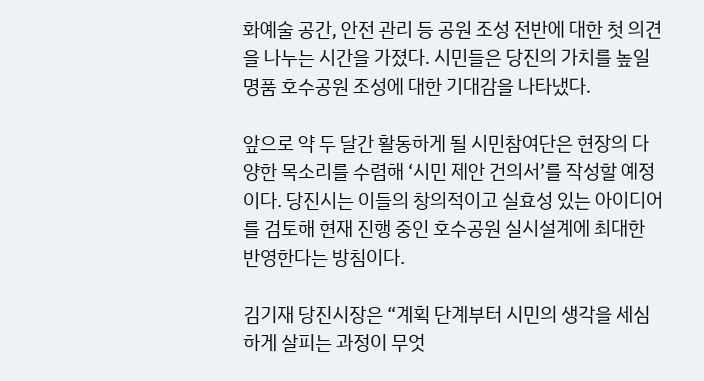화예술 공간, 안전 관리 등 공원 조성 전반에 대한 첫 의견을 나누는 시간을 가졌다. 시민들은 당진의 가치를 높일 명품 호수공원 조성에 대한 기대감을 나타냈다.

앞으로 약 두 달간 활동하게 될 시민참여단은 현장의 다양한 목소리를 수렴해 ‘시민 제안 건의서’를 작성할 예정이다. 당진시는 이들의 창의적이고 실효성 있는 아이디어를 검토해 현재 진행 중인 호수공원 실시설계에 최대한 반영한다는 방침이다.

김기재 당진시장은 “계획 단계부터 시민의 생각을 세심하게 살피는 과정이 무엇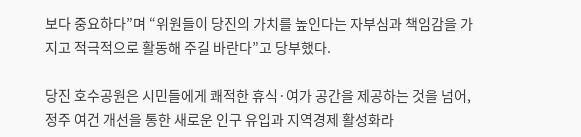보다 중요하다”며 “위원들이 당진의 가치를 높인다는 자부심과 책임감을 가지고 적극적으로 활동해 주길 바란다”고 당부했다.

당진 호수공원은 시민들에게 쾌적한 휴식·여가 공간을 제공하는 것을 넘어, 정주 여건 개선을 통한 새로운 인구 유입과 지역경제 활성화라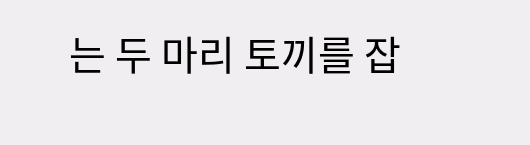는 두 마리 토끼를 잡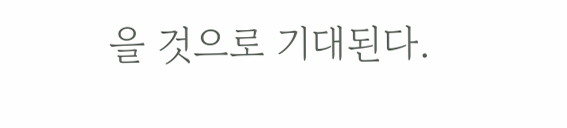을 것으로 기대된다.